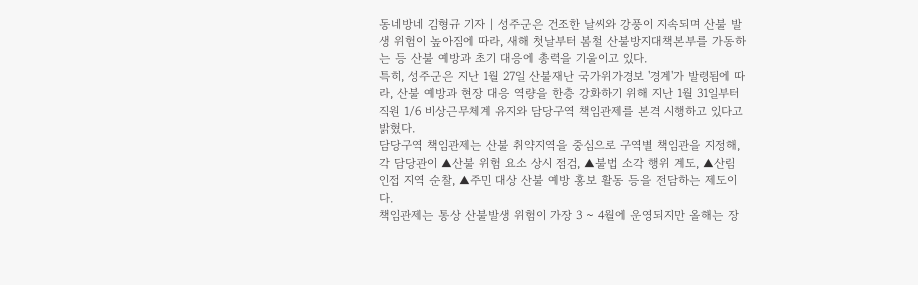동네방네 김형규 기자 | 성주군은 건조한 날씨와 강풍이 지속되며 산불 발생 위험이 높아짐에 따라, 새해 첫날부터 봄철 산불방지대책본부를 가동하는 등 산불 예방과 초기 대응에 총력을 기울이고 있다.
특히, 성주군은 지난 1월 27일 산불재난 국가위가경보 '경계'가 발령됨에 따라, 산불 예방과 현장 대응 역량을 한층 강화하기 위해 지난 1월 31일부터 직원 1/6 비상근무체계 유지와 담당구역 책임관제를 본격 시행하고 있다고 밝혔다.
담당구역 책임관제는 산불 취약지역을 중심으로 구역별 책임관을 지정해, 각 담당관이 ▲산불 위험 요소 상시 점검, ▲불법 소각 행위 계도, ▲산림 인접 지역 순찰, ▲주민 대상 산불 예방 홍보 활동 등을 전담하는 제도이다.
책임관제는 통상 산불발생 위험이 가장 3 ~ 4월에 운영되지만 올해는 장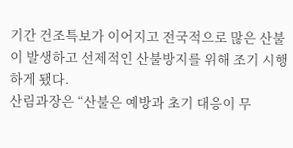기간 건조특보가 이어지고 전국적으로 많은 산불이 발생하고 선제적인 산불방지를 위해 조기 시행하게 됐다.
산림과장은 “산불은 예방과 초기 대응이 무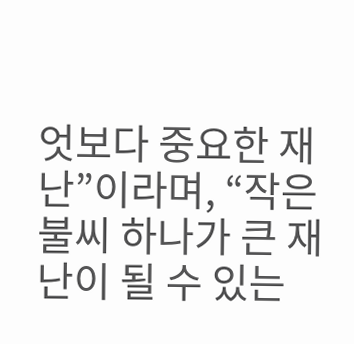엇보다 중요한 재난”이라며, “작은 불씨 하나가 큰 재난이 될 수 있는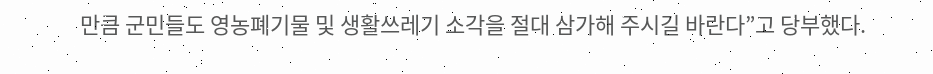만큼 군민들도 영농폐기물 및 생활쓰레기 소각을 절대 삼가해 주시길 바란다”고 당부했다.